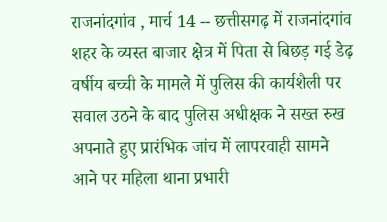राजनांदगांव , मार्च 14 -- छत्तीसगढ़ में राजनांदगांव शहर के व्यस्त बाजार क्षेत्र में पिता से बिछड़ गई डेढ़ वर्षीय बच्ची के मामले में पुलिस की कार्यशैली पर सवाल उठने के बाद पुलिस अधीक्षक ने सख्त रुख अपनाते हुए प्रारंभिक जांच में लापरवाही सामने आने पर महिला थाना प्रभारी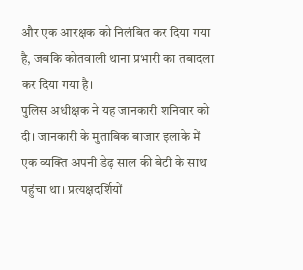और एक आरक्षक को निलंबित कर दिया गया है, जबकि कोतवाली थाना प्रभारी का तबादला कर दिया गया है।
पुलिस अधीक्षक ने यह जानकारी शनिवार को दी। जानकारी के मुताबिक बाजार इलाके में एक व्यक्ति अपनी डेढ़ साल की बेटी के साथ पहुंचा था। प्रत्यक्षदर्शियों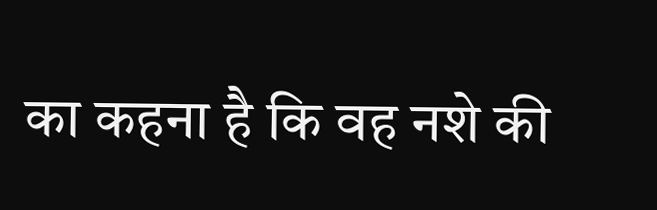का कहना है कि वह नशे की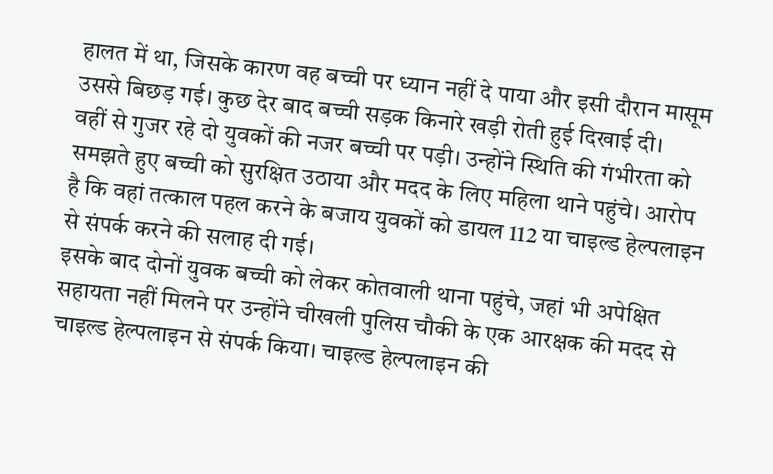हालत में था, जिसके कारण वह बच्ची पर ध्यान नहीं दे पाया और इसी दौरान मासूम उससे बिछड़ गई। कुछ देर बाद बच्ची सड़क किनारे खड़ी रोती हुई दिखाई दी।
वहीं से गुजर रहे दो युवकों की नजर बच्ची पर पड़ी। उन्होंने स्थिति की गंभीरता को समझते हुए बच्ची को सुरक्षित उठाया और मदद के लिए महिला थाने पहुंचे। आरोप है कि वहां तत्काल पहल करने के बजाय युवकों को डायल 112 या चाइल्ड हेल्पलाइन से संपर्क करने की सलाह दी गई।
इसके बाद दोनों युवक बच्ची को लेकर कोतवाली थाना पहुंचे, जहां भी अपेक्षित सहायता नहीं मिलने पर उन्होंने चीखली पुलिस चौकी के एक आरक्षक की मदद से चाइल्ड हेल्पलाइन से संपर्क किया। चाइल्ड हेल्पलाइन की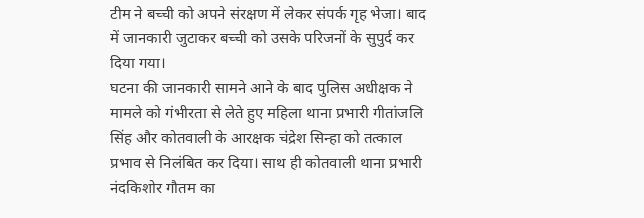टीम ने बच्ची को अपने संरक्षण में लेकर संपर्क गृह भेजा। बाद में जानकारी जुटाकर बच्ची को उसके परिजनों के सुपुर्द कर दिया गया।
घटना की जानकारी सामने आने के बाद पुलिस अधीक्षक ने मामले को गंभीरता से लेते हुए महिला थाना प्रभारी गीतांजलि सिंह और कोतवाली के आरक्षक चंद्रेश सिन्हा को तत्काल प्रभाव से निलंबित कर दिया। साथ ही कोतवाली थाना प्रभारी नंदकिशोर गौतम का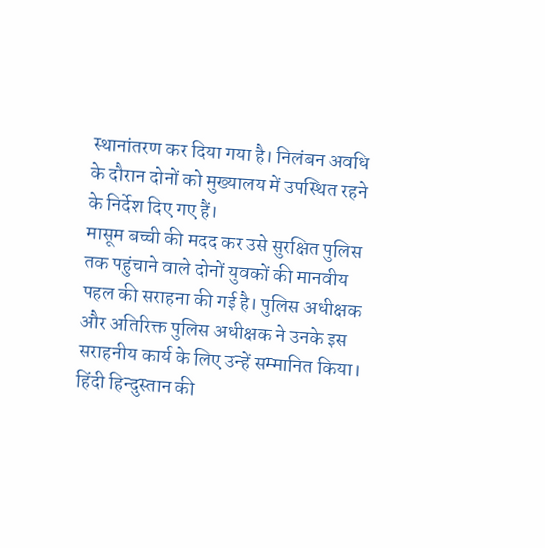स्थानांतरण कर दिया गया है। निलंबन अवधि के दौरान दोनों को मुख्यालय में उपस्थित रहने के निर्देश दिए गए हैं।
मासूम बच्ची की मदद कर उसे सुरक्षित पुलिस तक पहुंचाने वाले दोनों युवकों की मानवीय पहल की सराहना की गई है। पुलिस अधीक्षक और अतिरिक्त पुलिस अधीक्षक ने उनके इस सराहनीय कार्य के लिए उन्हें सम्मानित किया।
हिंदी हिन्दुस्तान की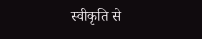स्वीकृति से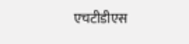एचटीडीएस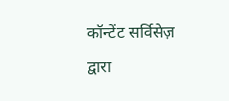कॉन्टेंट सर्विसेज़ द्वारा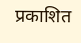प्रकाशित